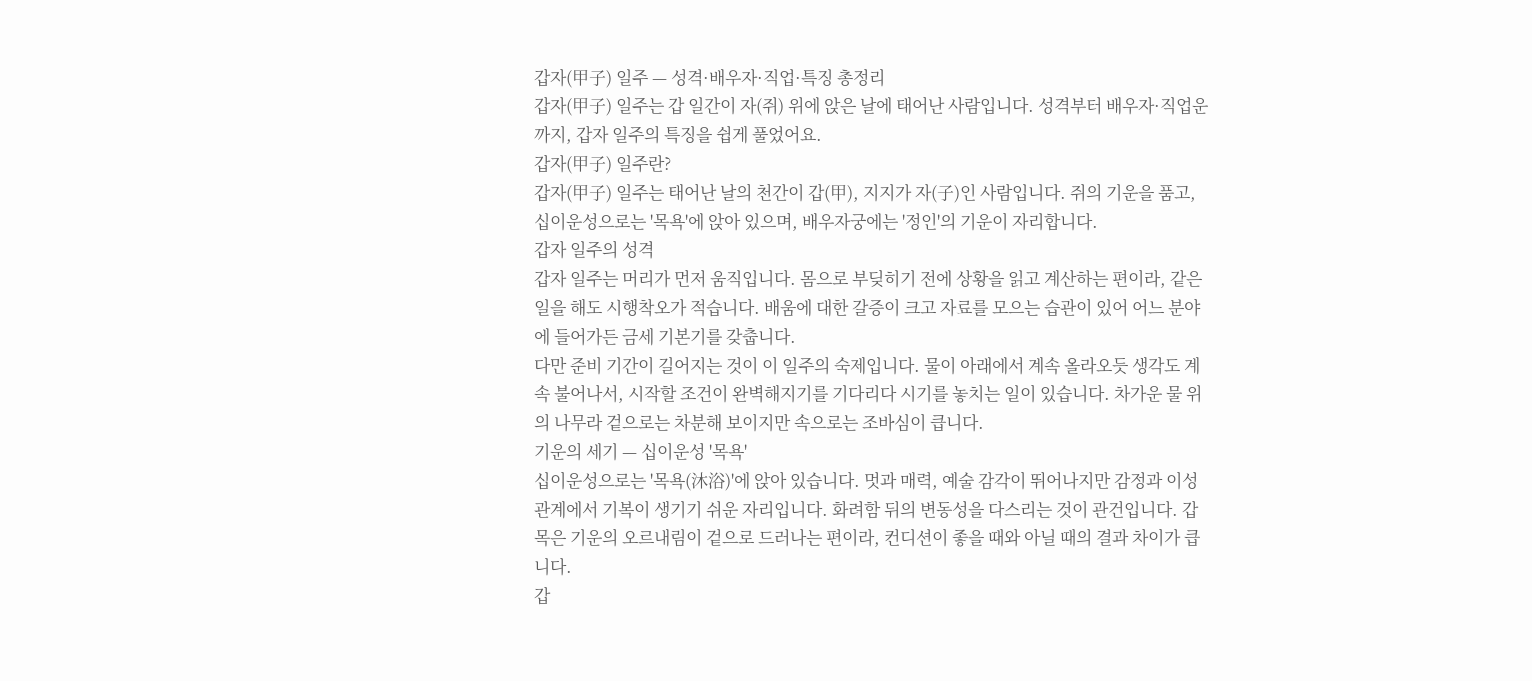갑자(甲子) 일주 — 성격·배우자·직업·특징 총정리
갑자(甲子) 일주는 갑 일간이 자(쥐) 위에 앉은 날에 태어난 사람입니다. 성격부터 배우자·직업운까지, 갑자 일주의 특징을 쉽게 풀었어요.
갑자(甲子) 일주란?
갑자(甲子) 일주는 태어난 날의 천간이 갑(甲), 지지가 자(子)인 사람입니다. 쥐의 기운을 품고, 십이운성으로는 '목욕'에 앉아 있으며, 배우자궁에는 '정인'의 기운이 자리합니다.
갑자 일주의 성격
갑자 일주는 머리가 먼저 움직입니다. 몸으로 부딪히기 전에 상황을 읽고 계산하는 편이라, 같은 일을 해도 시행착오가 적습니다. 배움에 대한 갈증이 크고 자료를 모으는 습관이 있어 어느 분야에 들어가든 금세 기본기를 갖춥니다.
다만 준비 기간이 길어지는 것이 이 일주의 숙제입니다. 물이 아래에서 계속 올라오듯 생각도 계속 불어나서, 시작할 조건이 완벽해지기를 기다리다 시기를 놓치는 일이 있습니다. 차가운 물 위의 나무라 겉으로는 차분해 보이지만 속으로는 조바심이 큽니다.
기운의 세기 — 십이운성 '목욕'
십이운성으로는 '목욕(沐浴)'에 앉아 있습니다. 멋과 매력, 예술 감각이 뛰어나지만 감정과 이성 관계에서 기복이 생기기 쉬운 자리입니다. 화려함 뒤의 변동성을 다스리는 것이 관건입니다. 갑목은 기운의 오르내림이 겉으로 드러나는 편이라, 컨디션이 좋을 때와 아닐 때의 결과 차이가 큽니다.
갑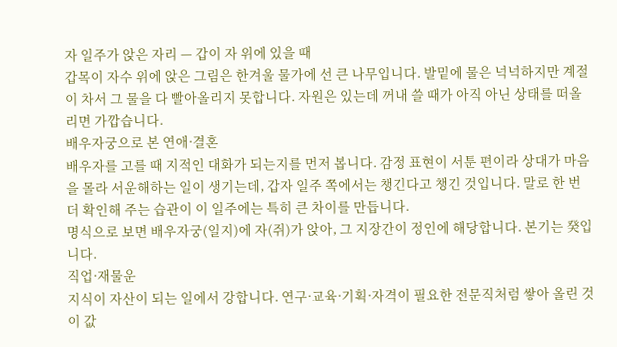자 일주가 앉은 자리 — 갑이 자 위에 있을 때
갑목이 자수 위에 앉은 그림은 한겨울 물가에 선 큰 나무입니다. 발밑에 물은 넉넉하지만 계절이 차서 그 물을 다 빨아올리지 못합니다. 자원은 있는데 꺼내 쓸 때가 아직 아닌 상태를 떠올리면 가깝습니다.
배우자궁으로 본 연애·결혼
배우자를 고를 때 지적인 대화가 되는지를 먼저 봅니다. 감정 표현이 서툰 편이라 상대가 마음을 몰라 서운해하는 일이 생기는데, 갑자 일주 쪽에서는 챙긴다고 챙긴 것입니다. 말로 한 번 더 확인해 주는 습관이 이 일주에는 특히 큰 차이를 만듭니다.
명식으로 보면 배우자궁(일지)에 자(쥐)가 앉아, 그 지장간이 정인에 해당합니다. 본기는 癸입니다.
직업·재물운
지식이 자산이 되는 일에서 강합니다. 연구·교육·기획·자격이 필요한 전문직처럼 쌓아 올린 것이 값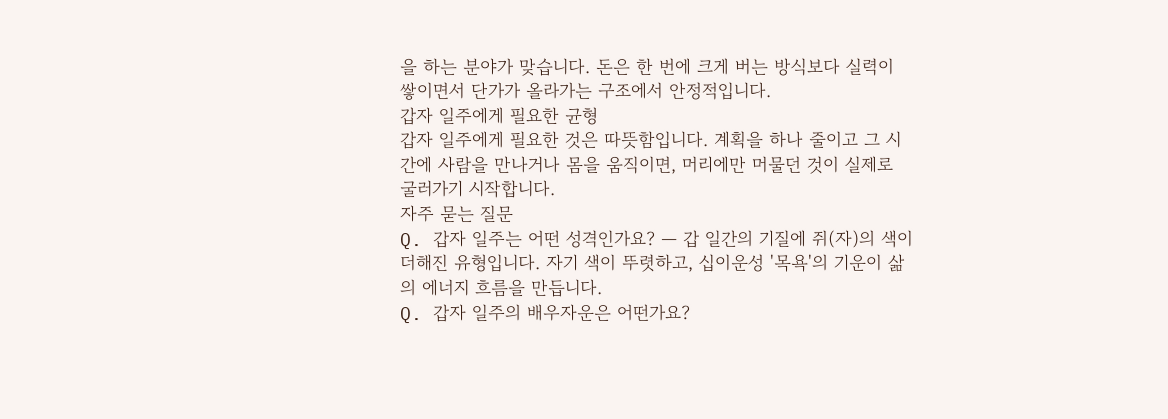을 하는 분야가 맞습니다. 돈은 한 번에 크게 버는 방식보다 실력이 쌓이면서 단가가 올라가는 구조에서 안정적입니다.
갑자 일주에게 필요한 균형
갑자 일주에게 필요한 것은 따뜻함입니다. 계획을 하나 줄이고 그 시간에 사람을 만나거나 몸을 움직이면, 머리에만 머물던 것이 실제로 굴러가기 시작합니다.
자주 묻는 질문
Q. 갑자 일주는 어떤 성격인가요? — 갑 일간의 기질에 쥐(자)의 색이 더해진 유형입니다. 자기 색이 뚜렷하고, 십이운성 '목욕'의 기운이 삶의 에너지 흐름을 만듭니다.
Q. 갑자 일주의 배우자운은 어떤가요?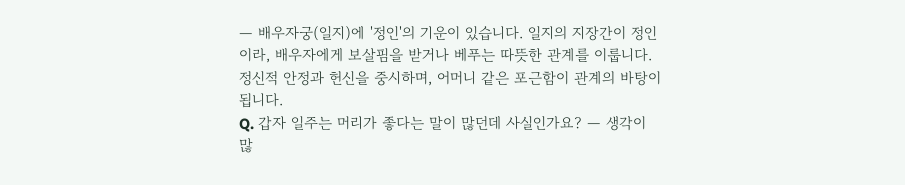— 배우자궁(일지)에 '정인'의 기운이 있습니다. 일지의 지장간이 정인이라, 배우자에게 보살핌을 받거나 베푸는 따뜻한 관계를 이룹니다. 정신적 안정과 헌신을 중시하며, 어머니 같은 포근함이 관계의 바탕이 됩니다.
Q. 갑자 일주는 머리가 좋다는 말이 많던데 사실인가요? — 생각이 많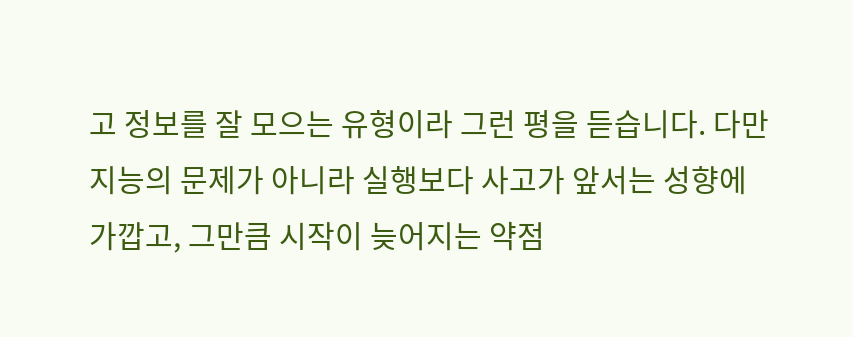고 정보를 잘 모으는 유형이라 그런 평을 듣습니다. 다만 지능의 문제가 아니라 실행보다 사고가 앞서는 성향에 가깝고, 그만큼 시작이 늦어지는 약점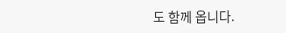도 함께 옵니다.